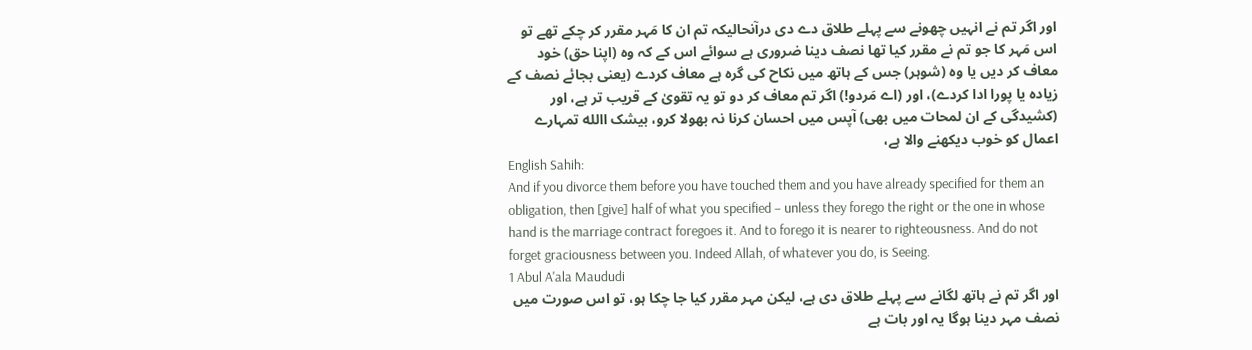اور اگر تم نے انہیں چھونے سے پہلے طلاق دے دی درآنحالیکہ تم ان کا مَہر مقرر کر چکے تھے تو اس مَہر کا جو تم نے مقرر کیا تھا نصف دینا ضروری ہے سوائے اس کے کہ وہ (اپنا حق) خود معاف کر دیں یا وہ (شوہر) جس کے ہاتھ میں نکاح کی گرہ ہے معاف کردے (یعنی بجائے نصف کے زیادہ یا پورا ادا کردے)، اور (اے مَردو!) اگر تم معاف کر دو تو یہ تقویٰ کے قریب تر ہے، اور (کشیدگی کے ان لمحات میں بھی) آپس میں احسان کرنا نہ بھولا کرو، بیشک االله تمہارے اعمال کو خوب دیکھنے والا ہے،
English Sahih:
And if you divorce them before you have touched them and you have already specified for them an obligation, then [give] half of what you specified – unless they forego the right or the one in whose hand is the marriage contract foregoes it. And to forego it is nearer to righteousness. And do not forget graciousness between you. Indeed Allah, of whatever you do, is Seeing.
1 Abul A'ala Maududi
اور اگر تم نے ہاتھ لگانے سے پہلے طلاق دی ہے، لیکن مہر مقرر کیا جا چکا ہو، تو اس صورت میں نصف مہر دینا ہوگا یہ اور بات ہے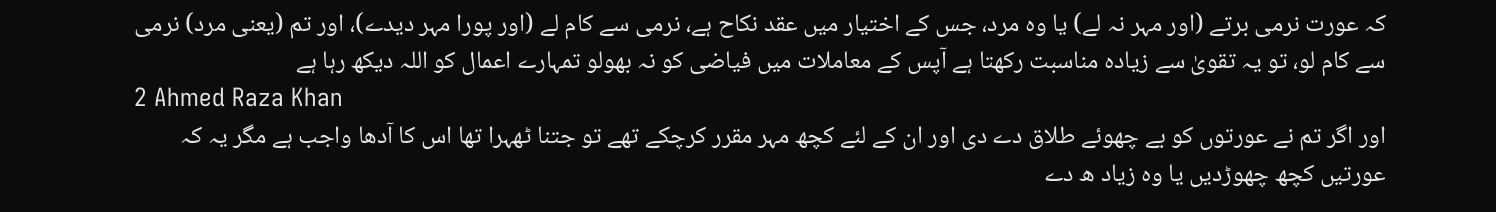کہ عورت نرمی برتے (اور مہر نہ لے) یا وہ مرد، جس کے اختیار میں عقد نکاح ہے، نرمی سے کام لے (اور پورا مہر دیدے)، اور تم (یعنی مرد) نرمی سے کام لو، تو یہ تقویٰ سے زیادہ مناسبت رکھتا ہے آپس کے معاملات میں فیاضی کو نہ بھولو تمہارے اعمال کو اللہ دیکھ رہا ہے
2 Ahmed Raza Khan
اور اگر تم نے عورتوں کو بے چھوئے طلاق دے دی اور ان کے لئے کچھ مہر مقرر کرچکے تھے تو جتنا ٹھہرا تھا اس کا آدھا واجب ہے مگر یہ کہ عورتیں کچھ چھوڑدیں یا وہ زیاد ه دے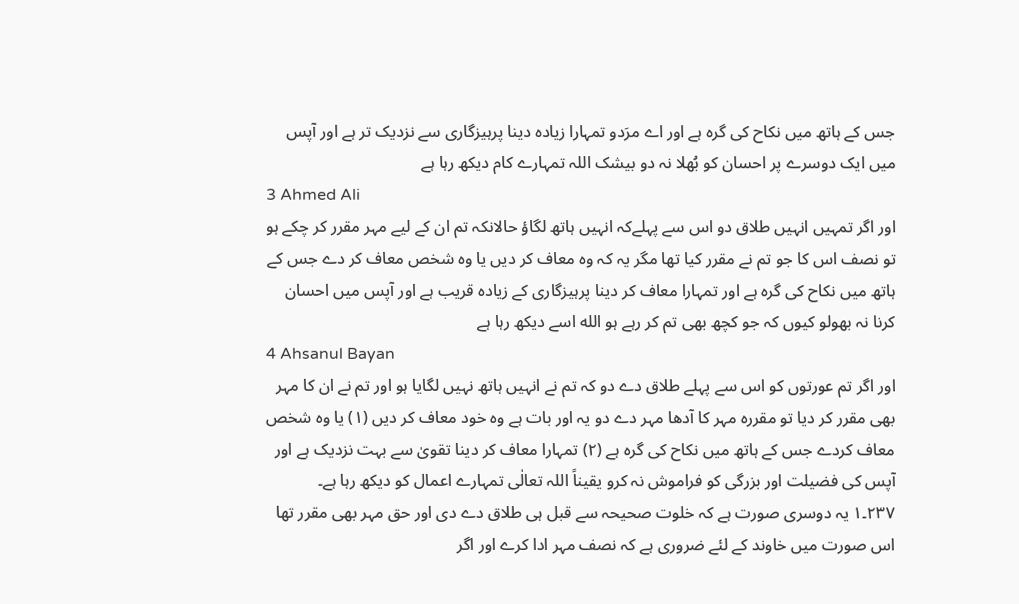جس کے ہاتھ میں نکاح کی گرہ ہے اور اے مرَدو تمہارا زیادہ دینا پرہیزگاری سے نزدیک تر ہے اور آپس میں ایک دوسرے پر احسان کو بُھلا نہ دو بیشک اللہ تمہارے کام دیکھ رہا ہے
3 Ahmed Ali
اور اگر تمہیں انہیں طلاق دو اس سے پہلےکہ انہیں ہاتھ لگاؤ حالانکہ تم ان کے لیے مہر مقرر کر چکے ہو تو نصف اس کا جو تم نے مقرر کیا تھا مگر یہ کہ وہ معاف کر دیں یا وہ شخص معاف کر دے جس کے ہاتھ میں نکاح کی گرہ ہے اور تمہارا معاف کر دینا پرہیزگاری کے زیادہ قریب ہے اور آپس میں احسان کرنا نہ بھولو کیوں کہ جو کچھ بھی تم کر رہے ہو الله اسے دیکھ رہا ہے
4 Ahsanul Bayan
اور اگر تم عورتوں کو اس سے پہلے طلاق دے دو کہ تم نے انہیں ہاتھ نہیں لگایا ہو اور تم نے ان کا مہر بھی مقرر کر دیا تو مقررہ مہر کا آدھا مہر دے دو یہ اور بات ہے وہ خود معاف کر دیں (١) یا وہ شخص معاف کردے جس کے ہاتھ میں نکاح کی گرہ ہے (٢) تمہارا معاف کر دینا تقویٰ سے بہت نزدیک ہے اور آپس کی فضیلت اور بزرگی کو فراموش نہ کرو یقیناً اللہ تعالٰی تمہارے اعمال کو دیکھ رہا ہے۔
٢٣٧۔١ یہ دوسری صورت ہے کہ خلوت صحیحہ سے قبل ہی طلاق دے دی اور حق مہر بھی مقرر تھا اس صورت میں خاوند کے لئے ضروری ہے کہ نصف مہر ادا کرے اور اگر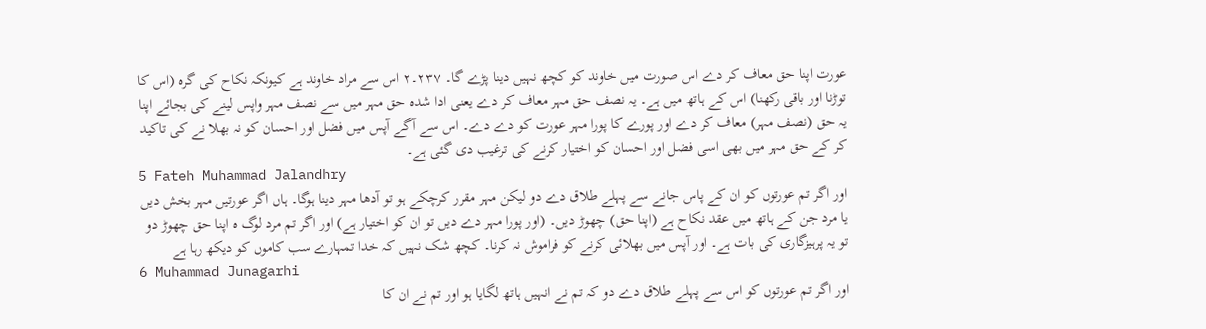عورت اپنا حق معاف کر دے اس صورت میں خاوند کو کچھ نہیں دینا پڑے گا۔ ٢٣٧۔٢ اس سے مراد خاوند ہے کیونکہ نکاح کی گرہ (اس کا توڑنا اور باقی رکھنا) اس کے ہاتھ میں ہے۔ یہ نصف حق مہر معاف کر دے یعنی ادا شدہ حق مہر میں سے نصف مہر واپس لینے کی بجائے اپنا یہ حق (نصف مہر) معاف کر دے اور پورے کا پورا مہر عورت کو دے دے۔ اس سے آگے آپس میں فضل اور احسان کو نہ بھلا نے کی تاکید کر کے حق مہر میں بھی اسی فضل اور احسان کو اختیار کرنے کی ترغیب دی گئی ہے۔
5 Fateh Muhammad Jalandhry
اور اگر تم عورتوں کو ان کے پاس جانے سے پہلے طلاق دے دو لیکن مہر مقرر کرچکے ہو تو آدھا مہر دینا ہوگا۔ ہاں اگر عورتیں مہر بخش دیں یا مرد جن کے ہاتھ میں عقد نکاح ہے (اپنا حق) چھوڑ دیں۔ (اور پورا مہر دے دیں تو ان کو اختیار ہے) اور اگر تم مرد لوگ ہ اپنا حق چھوڑ دو تو یہ پرہیزگاری کی بات ہے۔ اور آپس میں بھلائی کرنے کو فراموش نہ کرنا۔ کچھ شک نہیں کہ خدا تمہارے سب کاموں کو دیکھ رہا ہے
6 Muhammad Junagarhi
اور اگر تم عورتوں کو اس سے پہلے طلاق دے دو کہ تم نے انہیں ہاتھ لگایا ہو اور تم نے ان کا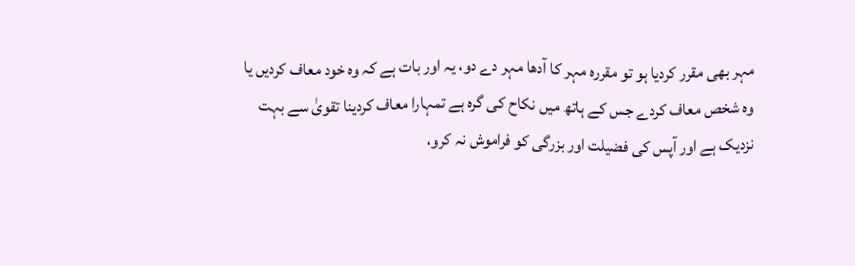مہر بھی مقرر کردیا ہو تو مقرره مہر کا آدھا مہر دے دو، یہ اور بات ہے کہ وه خود معاف کردیں یا وه شخص معاف کردے جس کے ہاتھ میں نکاح کی گره ہے تمہارا معاف کردینا تقویٰ سے بہت نزدیک ہے اور آپس کی فضیلت اور بزرگی کو فراموش نہ کرو،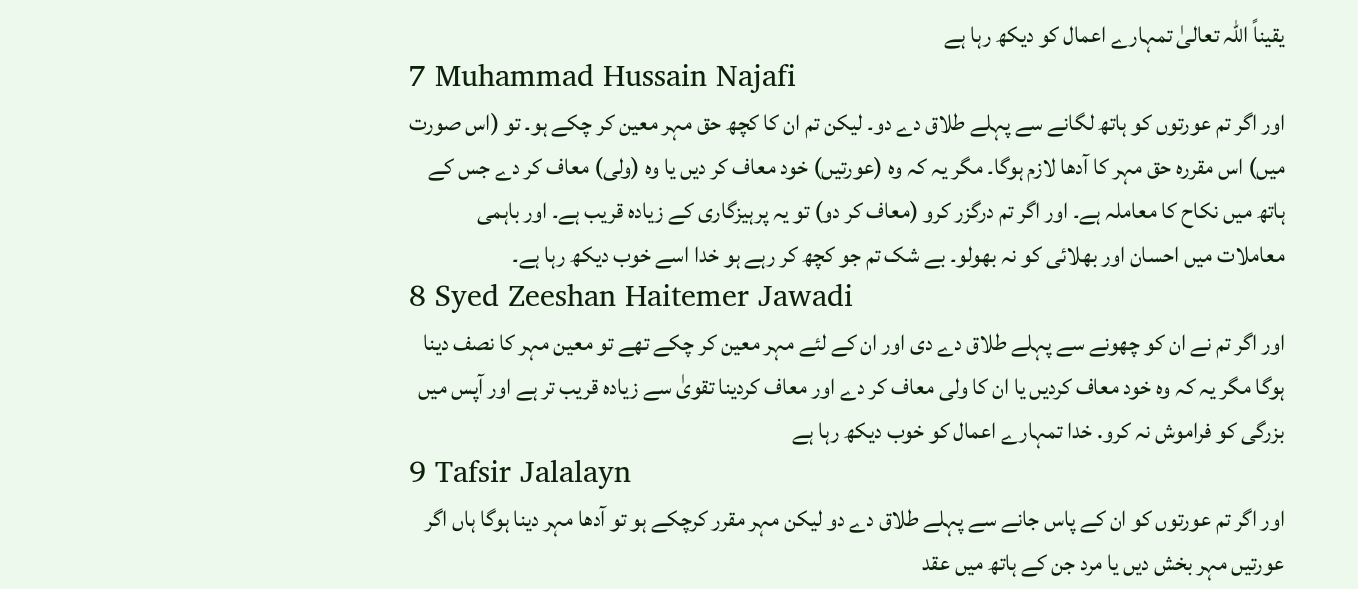یقیناً اللہ تعالیٰ تمہارے اعمال کو دیکھ رہا ہے
7 Muhammad Hussain Najafi
اور اگر تم عورتوں کو ہاتھ لگانے سے پہلے طلاق دے دو۔ لیکن تم ان کا کچھ حق مہر معین کر چکے ہو۔ تو (اس صورت میں) اس مقررہ حق مہر کا آدھا لازم ہوگا۔ مگر یہ کہ وہ (عورتیں) خود معاف کر دیں یا وہ (ولی) معاف کر دے جس کے ہاتھ میں نکاح کا معاملہ ہے۔ اور اگر تم درگزر کرو (معاف کر دو) تو یہ پرہیزگاری کے زیادہ قریب ہے۔ اور باہمی معاملات میں احسان اور بھلائی کو نہ بھولو۔ بے شک تم جو کچھ کر رہے ہو خدا اسے خوب دیکھ رہا ہے۔
8 Syed Zeeshan Haitemer Jawadi
اور اگر تم نے ان کو چھونے سے پہلے طلاق دے دی اور ان کے لئے مہر معین کر چکے تھے تو معین مہر کا نصف دینا ہوگا مگر یہ کہ وہ خود معاف کردیں یا ان کا ولی معاف کر دے اور معاف کردینا تقویٰ سے زیادہ قریب تر ہے اور آپس میں بزرگی کو فراموش نہ کرو. خدا تمہارے اعمال کو خوب دیکھ رہا ہے
9 Tafsir Jalalayn
اور اگر تم عورتوں کو ان کے پاس جانے سے پہلے طلاق دے دو لیکن مہر مقرر کرچکے ہو تو آدھا مہر دینا ہوگا ہاں اگر عورتیں مہر بخش دیں یا مرد جن کے ہاتھ میں عقد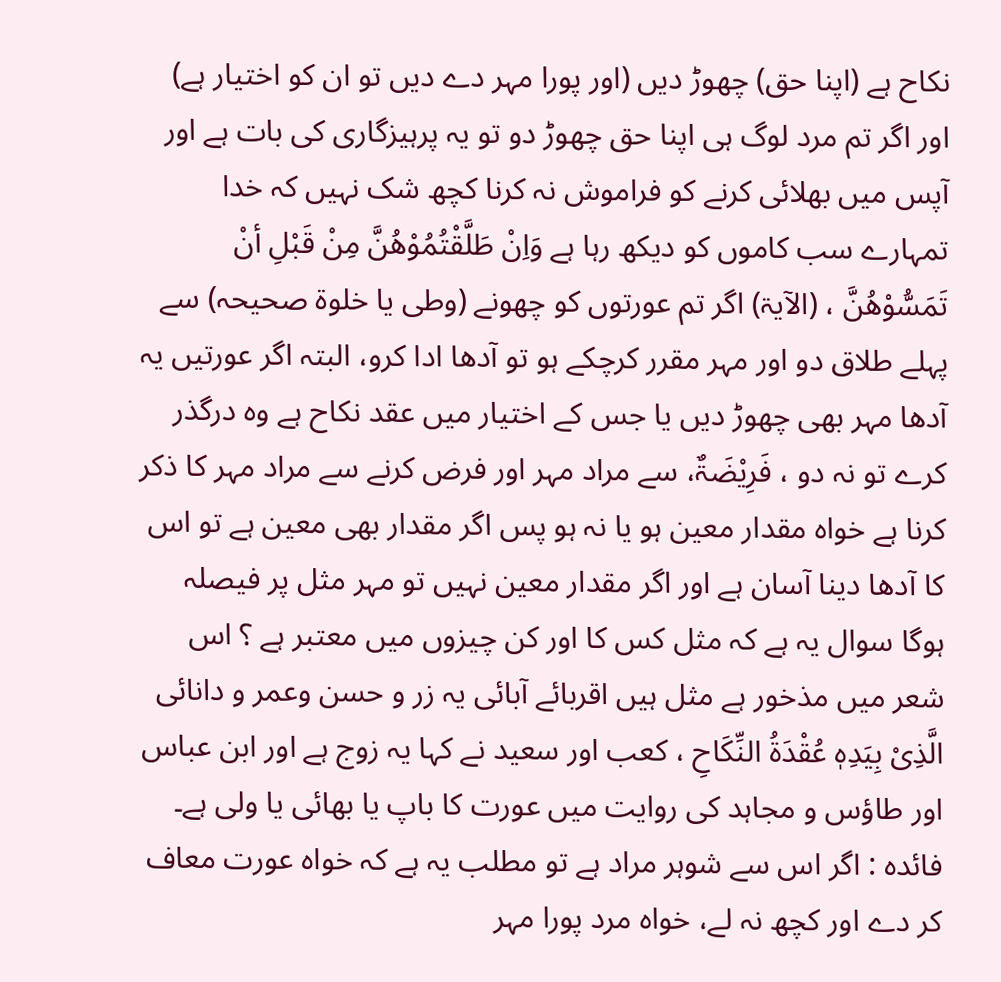نکاح ہے (اپنا حق) چھوڑ دیں (اور پورا مہر دے دیں تو ان کو اختیار ہے) اور اگر تم مرد لوگ ہی اپنا حق چھوڑ دو تو یہ پرہیزگاری کی بات ہے اور آپس میں بھلائی کرنے کو فراموش نہ کرنا کچھ شک نہیں کہ خدا تمہارے سب کاموں کو دیکھ رہا ہے وَاِنْ طَلَّقْتُمُوْھُنَّ مِنْ قَبْلِ أنْ تَمَسُّوْھُنَّ ، (الآیۃ) اگر تم عورتوں کو چھونے (وطی یا خلوۃ صحیحہ) سے پہلے طلاق دو اور مہر مقرر کرچکے ہو تو آدھا ادا کرو، البتہ اگر عورتیں یہ آدھا مہر بھی چھوڑ دیں یا جس کے اختیار میں عقد نکاح ہے وہ درگذر کرے تو نہ دو ، فَرِیْضَۃٌ، سے مراد مہر اور فرض کرنے سے مراد مہر کا ذکر کرنا ہے خواہ مقدار معین ہو یا نہ ہو پس اگر مقدار بھی معین ہے تو اس کا آدھا دینا آسان ہے اور اگر مقدار معین نہیں تو مہر مثل پر فیصلہ ہوگا سوال یہ ہے کہ مثل کس کا اور کن چیزوں میں معتبر ہے ؟ اس شعر میں مذخور ہے مثل ہیں اقربائے آبائی یہ زر و حسن وعمر و دانائی الَّذِیْ بِیَدِہٖ عُقْدَۃُ النِّکَاحِ ، کعب اور سعید نے کہا یہ زوج ہے اور ابن عباس اور طاؤس و مجاہد کی روایت میں عورت کا باپ یا بھائی یا ولی ہے۔ فائدہ : اگر اس سے شوہر مراد ہے تو مطلب یہ ہے کہ خواہ عورت معاف کر دے اور کچھ نہ لے، خواہ مرد پورا مہر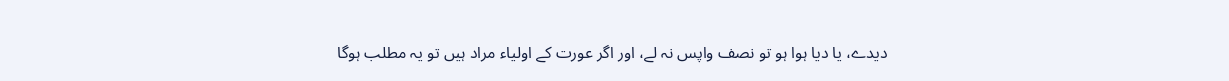دیدے، یا دیا ہوا ہو تو نصف واپس نہ لے، اور اگر عورت کے اولیاء مراد ہیں تو یہ مطلب ہوگا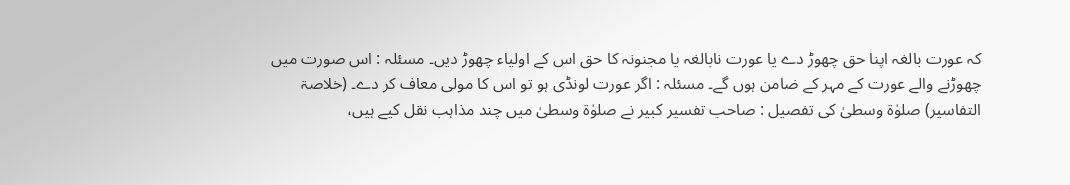کہ عورت بالغہ اپنا حق چھوڑ دے یا عورت نابالغہ یا مجنونہ کا حق اس کے اولیاء چھوڑ دیں۔ مسئلہ : اس صورت میں چھوڑنے والے عورت کے مہر کے ضامن ہوں گے۔ مسئلہ : اگر عورت لونڈی ہو تو اس کا مولی معاف کر دے۔ (خلاصۃ التفاسیر) صلوٰۃ وسطیٰ کی تفصیل : صاحب تفسیر کبیر نے صلوٰۃ وسطیٰ میں چند مذاہب نقل کیے ہیں،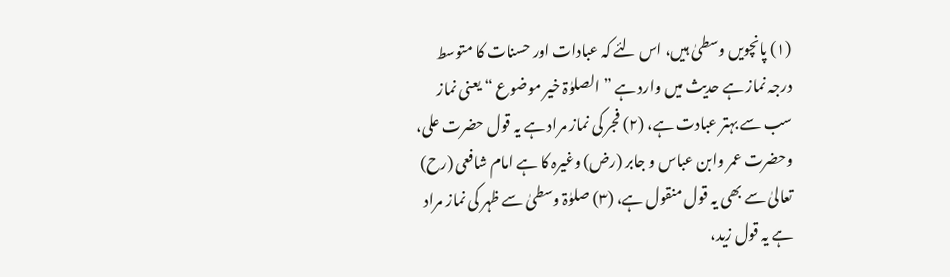(١) پانچویں وسطیٰ ہیں، اس لئے کہ عبادات اور حسنات کا متوسط درجہ نماز ہے حدیث میں وارد ہے ” الصلوٰۃ خیر موضوع “ یعنی نماز سب سے بہتر عبادت ہے، (٢) فجر کی نماز مراد ہے یہ قول حضرت علی، وحضرت عمر وابن عباس و جابر (رض) وغیرہ کا ہے امام شافعی (رح) تعالیٰ سے بھی یہ قول منقول ہے، (٣) صلوٰۃ وسطیٰ سے ظہر کی نماز مراد ہے یہ قول زید،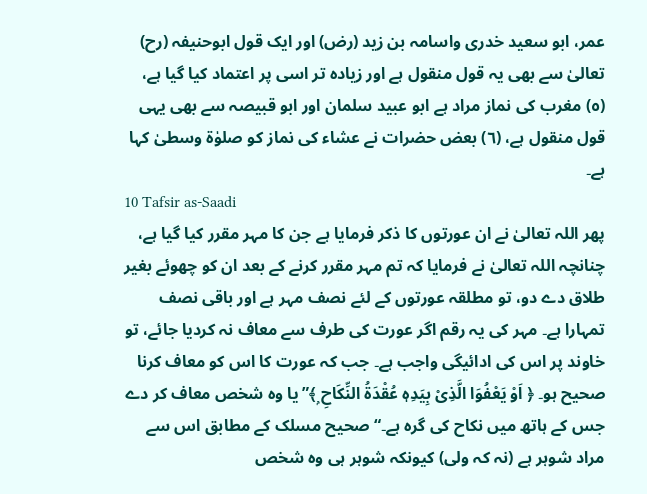عمر، ابو سعید خدری واسامہ بن زید (رض) اور ایک قول ابوحنیفہ (رح) تعالیٰ سے بھی یہ قول منقول ہے اور زیادہ تر اسی پر اعتماد کیا گیا ہے، (٥) مغرب کی نماز مراد ہے ابو عبید سلمان اور ابو قبیصہ سے بھی یہی قول منقول ہے، (٦) بعض حضرات نے عشاء کی نماز کو صلوٰۃ وسطیٰ کہا ہے۔
10 Tafsir as-Saadi
پھر اللہ تعالیٰ نے ان عورتوں کا ذکر فرمایا ہے جن کا مہر مقرر کیا گیا ہے، چنانچہ اللہ تعالیٰ نے فرمایا کہ تم مہر مقرر کرنے کے بعد ان کو چھوئے بغیر طلاق دے دو، تو مطلقہ عورتوں کے لئے نصف مہر ہے اور باقی نصف تمہارا ہے۔ مہر کی یہ رقم اگر عورت کی طرف سے معاف نہ کردیا جائے، تو خاوند پر اس کی ادائیگی واجب ہے۔ جب کہ عورت کا اس کو معاف کرنا صحیح ہو۔ ﴿ اَوْ یَعْفُوَا الَّذِیْ بِیَدِہٖ عُقْدَۃُ النِّکَاحِ ۭ﴾” یا وہ شخص معاف کر دے جس کے ہاتھ میں نکاح کی گرہ ہے۔“ صحیح مسلک کے مطابق اس سے مراد شوہر ہے (نہ کہ ولی) کیونکہ شوہر ہی وہ شخص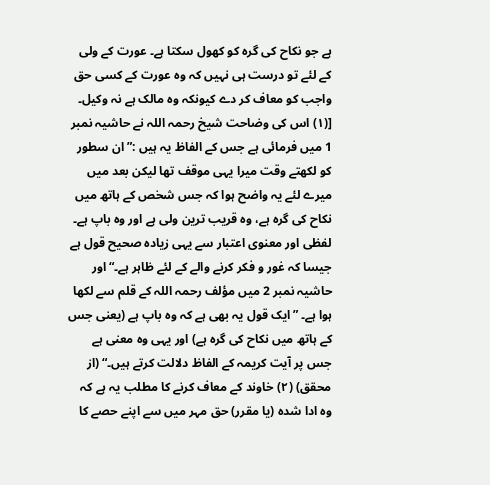ہے جو نکاح کی گرہ کو کھول سکتا ہے۔ عورت کے ولی کے لئے تو درست ہی نہیں کہ وہ عورت کے کسی حق واجب کو معاف کر دے کیونکہ وہ مالک ہے نہ وکیل۔ [(١) اس کی وضاحت شیخ رحمہ اللہ نے حاشیہ نمبر 1 میں فرمائی ہے جس کے الفاظ یہ ہیں :” ان سطور کو لکھتے وقت میرا یہی موقف تھا لیکن بعد میں میرے لئے یہ واضح ہوا کہ جس شخص کے ہاتھ میں نکاح کی گرہ ہے، وہ قریب ترین ولی ہے اور وہ باپ ہے۔ لفظی اور معنوی اعتبار سے یہی زیادہ صحیح قول ہے جیسا کہ غور و فکر کرنے والے کے لئے ظاہر ہے۔“ اور حاشیہ نمبر 2 میں مؤلف رحمہ اللہ کے قلم سے لکھا ہوا ہے۔ ” ایک قول یہ بھی ہے کہ وہ باپ ہے (یعنی جس کے ہاتھ میں نکاح کی گرہ ہے) اور یہی وہ معنی ہے جس پر آیت کریمہ کے الفاظ دلالت کرتے ہیں۔“ (از محقق) (٢) خاوند کے معاف کرنے کا مطلب یہ ہے کہ وہ ادا شدہ (یا مقرر) حق مہر میں سے اپنے حصے کا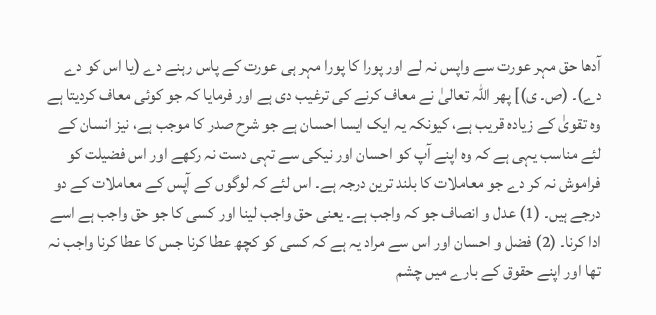آدھا حق مہر عورت سے واپس نہ لے اور پورا کا پورا مہر ہی عورت کے پاس رہنے دے (یا اس کو دے دے)۔ (ص۔ ی)] پھر اللہ تعالیٰ نے معاف کرنے کی ترغیب دی ہے اور فرمایا کہ جو کوئی معاف کردیتا ہے وہ تقویٰ کے زیادہ قریب ہے، کیونکہ یہ ایک ایسا احسان ہے جو شرح صدر کا موجب ہے، نیز انسان کے لئے مناسب یہی ہے کہ وہ اپنے آپ کو احسان اور نیکی سے تہی دست نہ رکھے اور اس فضیلت کو فراموش نہ کر دے جو معاملات کا بلند ترین درجہ ہے۔ اس لئے کہ لوگوں کے آپس کے معاملات کے دو درجے ہیں۔ (1) عدل و انصاف جو کہ واجب ہے۔ یعنی حق واجب لینا اور کسی کا جو حق واجب ہے اسے ادا کرنا۔ (2) فضل و احسان اور اس سے مراد یہ ہے کہ کسی کو کچھ عطا کرنا جس کا عطا کرنا واجب نہ تھا اور اپنے حقوق کے بارے میں چشم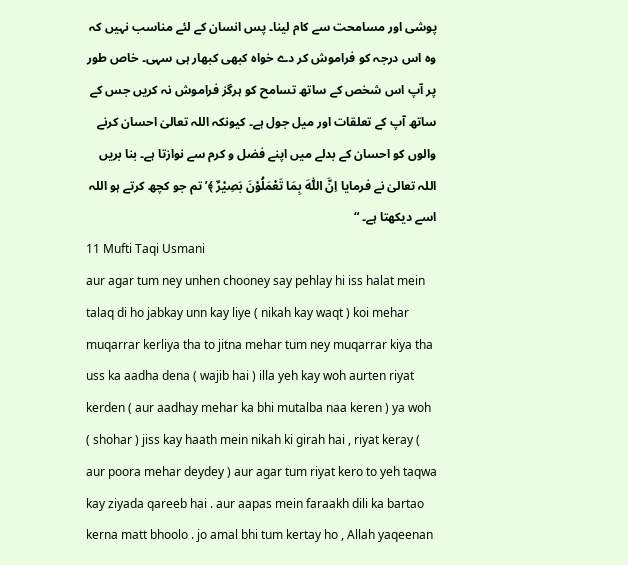پوشی اور مسامحت سے کام لینا۔ پس انسان کے لئے مناسب نہیں کہ وہ اس درجہ کو فراموش کر دے خواہ کبھی کبھار ہی سہی۔ خاص طور پر آپ اس شخص کے ساتھ تسامح کو ہرگز فراموش نہ کریں جس کے ساتھ آپ کے تعلقات اور میل جول ہے۔ کیونکہ اللہ تعالیٰ احسان کرنے والوں کو احسان کے بدلے میں اپنے فضل و کرم سے نوازتا ہے۔ بنا بریں اللہ تعالیٰ نے فرمایا اِنَّ اللّٰہَ بِمَا تَعْمَلُوْنَ بَصِیْرٌ ﴾’ تم جو کچھ کرتے ہو اللہ اسے دیکھتا ہے۔ “
11 Mufti Taqi Usmani
aur agar tum ney unhen chooney say pehlay hi iss halat mein talaq di ho jabkay unn kay liye ( nikah kay waqt ) koi mehar muqarrar kerliya tha to jitna mehar tum ney muqarrar kiya tha uss ka aadha dena ( wajib hai ) illa yeh kay woh aurten riyat kerden ( aur aadhay mehar ka bhi mutalba naa keren ) ya woh ( shohar ) jiss kay haath mein nikah ki girah hai , riyat keray ( aur poora mehar deydey ) aur agar tum riyat kero to yeh taqwa kay ziyada qareeb hai . aur aapas mein faraakh dili ka bartao kerna matt bhoolo . jo amal bhi tum kertay ho , Allah yaqeenan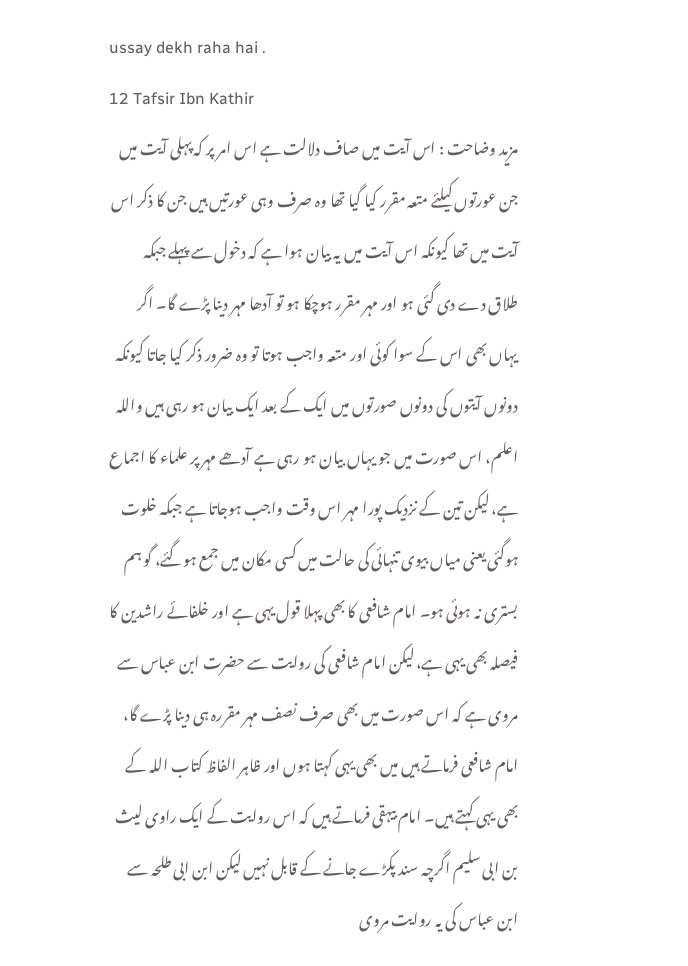ussay dekh raha hai .
12 Tafsir Ibn Kathir
مزید وضاحت : اس آیت میں صاف دلالت ہے اس امر پر کہ پہلی آیت میں جن عورتوں کیلئے متعہ مقرر کیا گیا تھا وہ صرف وہی عورتیں ہیں جن کا ذکر اس آیت میں تھا کیونکہ اس آیت میں یہ بیان ہوا ہے کہ دخول سے پہلے جبکہ طلاق دے دی گئی ہو اور مہر مقرر ہوچکا ہو تو آدھا مہر دینا پڑے گا۔ اگر یہاں بھی اس کے سوا کوئی اور متعہ واجب ہوتا تو وہ ضرور ذکر کیا جاتا کیونکہ دونوں آیتوں کی دونوں صورتوں میں ایک کے بعد ایک بیان ہو رہی ہیں واللہ اعلم، اس صورت میں جو یہاں بیان ہو رہی ہے آدھے مہر پر علماء کا اجماع ہے، لیکن تین کے نزدیک پورا مہر اس وقت واجب ہوجاتا ہے جبکہ خلوت ہوگئی یعنی میاں بیوی تنہائی کی حالت میں کسی مکان میں جمع ہوگئے، گو ہم بستری نہ ہوئی ہو۔ امام شافعی کا بھی پہلا قول یہی ہے اور خلفائے راشدین کا فیصلہ بھی یہی ہے، لیکن امام شافعی کی روایت سے حضرت ابن عباس سے مروی ہے کہ اس صورت میں بھی صرف نصف مہر مقررہ ہی دینا پڑے گا، امام شافعی فرماتے ہیں میں بھی یہی کہتا ہوں اور ظاہر الفاظ کتاب اللہ کے بھی یہی کہتے ہیں۔ امام بیہقی فرماتے ہیں کہ اس روایت کے ایک راوی لیث بن ابی سلیم اگرچہ سند پکڑے جانے کے قابل نہیں لیکن ابن ابی طلحہ سے ابن عباس کی یہ روایت مروی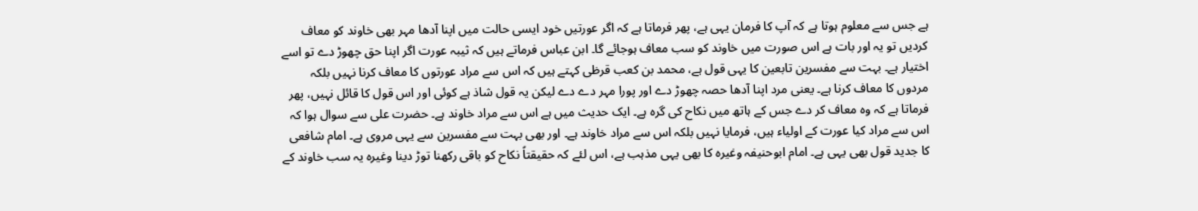ہے جس سے معلوم ہوتا ہے کہ آپ کا فرمان یہی ہے، پھر فرماتا ہے کہ اگر عورتیں خود ایسی حالت میں اپنا آدھا مہر بھی خاوند کو معاف کردیں تو یہ اور بات ہے اس صورت میں خاوند کو سب معاف ہوجائے گا۔ ابن عباس فرماتے ہیں کہ ثیبہ عورت اگر اپنا حق چھوڑ دے تو اسے اختیار ہے۔ بہت سے مفسرین تابعین کا یہی قول ہے، محمد بن کعب قرظی کہتے ہیں کہ اس سے مراد عورتوں کا معاف کرنا نہیں بلکہ مردوں کا معاف کرنا ہے۔ یعنی مرد اپنا آدھا حصہ چھوڑ دے اور پورا مہر دے دے لیکن یہ قول شاذ ہے کوئی اور اس قول کا قائل نہیں، پھر فرماتا ہے کہ وہ معاف کر دے جس کے ہاتھ میں نکاح کی گرہ ہے۔ ایک حدیث میں ہے اس سے مراد خاوند ہے۔ حضرت علی سے سوال ہوا کہ اس سے مراد کیا عورت کے اولیاء ہیں، فرمایا نہیں بلکہ اس سے مراد خاوند ہے۔ اور بھی بہت سے مفسرین سے یہی مروی ہے۔ امام شافعی کا جدید قول بھی یہی ہے۔ امام ابوحنیفہ وغیرہ کا بھی یہی مذہب ہے، اس لئے کہ حقیقتاً نکاح کو باقی رکھنا توڑ دینا وغیرہ یہ سب خاوند کے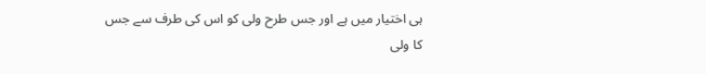ہی اختیار میں ہے اور جس طرح ولی کو اس کی طرف سے جس کا ولی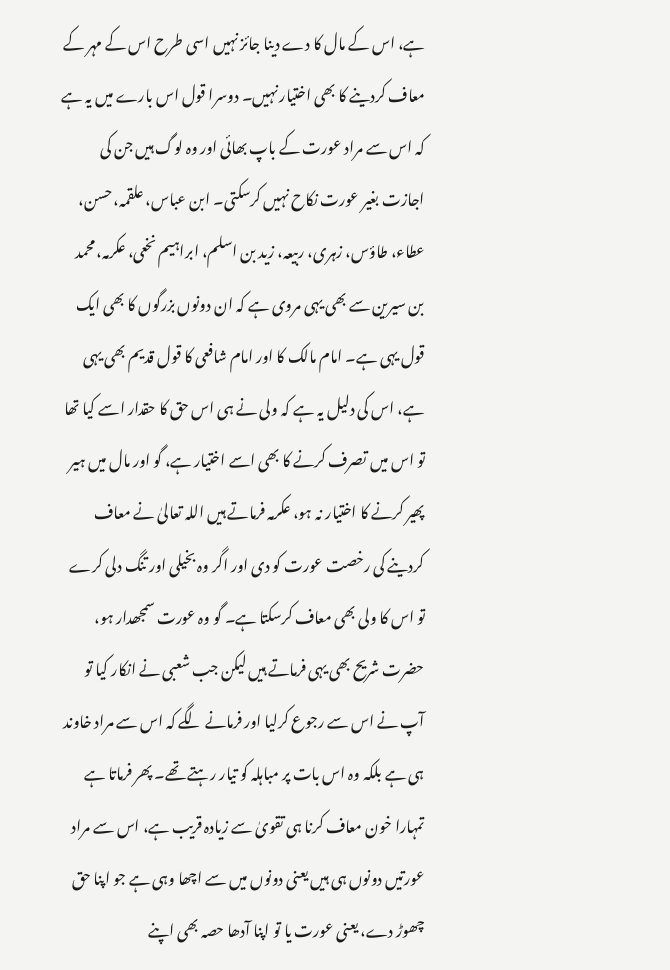ہے، اس کے مال کا دے دینا جائز نہیں اسی طرح اس کے مہر کے معاف کردینے کا بھی اختیار نہیں۔ دوسرا قول اس بارے میں یہ ہے کہ اس سے مراد عورت کے باپ بھائی اور وہ لوگ ہیں جن کی اجازت بغیر عورت نکاح نہیں کرسکتی۔ ابن عباس، علقمہ، حسن، عطاء، طاؤس، زہری، ربیعہ، زید بن اسلم، ابراہیم نخعی، عکرمہ، محمد بن سیرین سے بھی یہی مروی ہے کہ ان دونوں بزرگوں کا بھی ایک قول یہی ہے۔ امام مالک کا اور امام شافعی کا قول قدیم بھی یہی ہے، اس کی دلیل یہ ہے کہ ولی نے ہی اس حق کا حقدار اسے کیا تھا تو اس میں تصرف کرنے کا بھی اسے اختیار ہے، گو اور مال میں ہیر پھیر کرنے کا اختیار نہ ہو، عکرمہ فرماتے ہیں اللہ تعالیٰ نے معاف کردینے کی رخصت عورت کو دی اور اگر وہ بخیلی اور تنگ دلی کرے تو اس کا ولی بھی معاف کرسکتا ہے۔ گو وہ عورت سمجھدار ہو، حضرت شریح بھی یہی فرماتے ہیں لیکن جب شعبی نے انکار کیا تو آپ نے اس سے رجوع کرلیا اور فرمانے لگے کہ اس سے مراد خاوند ہی ہے بلکہ وہ اس بات پر مباہلہ کو تیار رہتے تھے۔ پھر فرماتا ہے تمہارا خون معاف کرنا ہی تقویٰ سے زیادہ قریب ہے، اس سے مراد عورتیں دونوں ہی ہیں یعنی دونوں میں سے اچھا وہی ہے جو اپنا حق چھوڑ دے، یعنی عورت یا تو اپنا آدھا حصہ بھی اپنے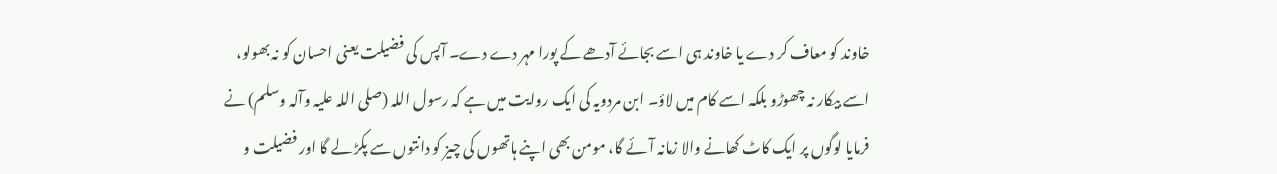خاوند کو معاف کر دے یا خاوند ہی اسے بجائے آدھے کے پورا مہر دے دے۔ آپس کی فضیلت یعنی احسان کو نہ بھولو، اسے بیکار نہ چھوڑو بلکہ اسے کام میں لاؤ۔ ابن مردویہ کی ایک روایت میں ہے کہ رسول اللہ (صلی اللہ علیہ وآلہ وسلم) نے فرمایا لوگوں پر ایک کاٹ کھانے والا زمانہ آئے گا، مومن بھی اپنے ہاتھوں کی چیز کو دانتوں سے پکڑ لے گا اور فضیلت و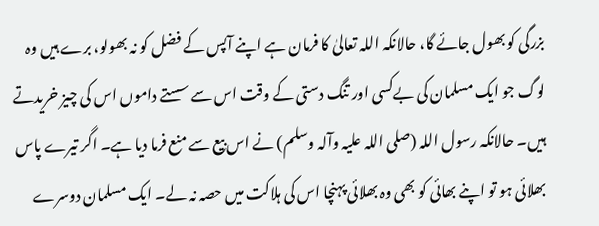بزرگی کو بھول جائے گا، حالانکہ اللہ تعالیٰ کا فرمان ہے اپنے آپس کے فضل کو نہ بھولو، برے ہیں وہ لوگ جو ایک مسلمان کی بےکسی اور تنگ دستی کے وقت اس سے سستے داموں اس کی چیز خریدتے ہیں۔ حالانکہ رسول اللہ (صلی اللہ علیہ وآلہ وسلم) نے اس بیع سے منع فرما دیا ہے۔ اگر تیرے پاس بھلائی ہو تو اپنے بھائی کو بھی وہ بھلائی پہنچا اس کی ہلاکت میں حصہ نہ لے۔ ایک مسلمان دوسرے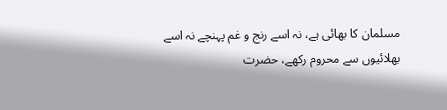مسلمان کا بھائی ہے، نہ اسے رنج و غم پہنچے نہ اسے بھلائیوں سے محروم رکھے، حضرت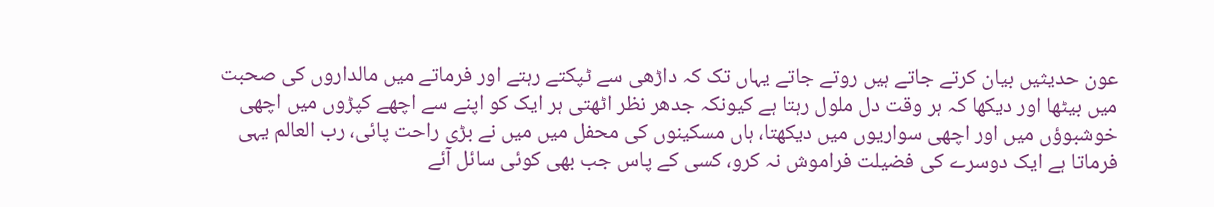عون حدیثیں بیان کرتے جاتے ہیں روتے جاتے یہاں تک کہ داڑھی سے ٹپکتے رہتے اور فرماتے میں مالداروں کی صحبت میں بیٹھا اور دیکھا کہ ہر وقت دل ملول رہتا ہے کیونکہ جدھر نظر اٹھتی ہر ایک کو اپنے سے اچھے کپڑوں میں اچھی خوشبوؤں میں اور اچھی سواریوں میں دیکھتا، ہاں مسکینوں کی محفل میں میں نے بڑی راحت پائی، رب العالم یہی فرماتا ہے ایک دوسرے کی فضیلت فراموش نہ کرو، کسی کے پاس جب بھی کوئی سائل آئے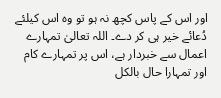اور اس کے پاس کچھ نہ ہو تو وہ اس کیلئے دُعائے خیر ہی کر دے۔ اللہ تعالیٰ تمہارے اعمال سے خبردار ہے، اس پر تمہارے کام اور تمہارا حال بالکل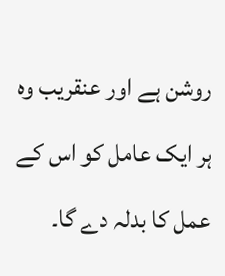روشن ہے اور عنقریب وہ ہر ایک عامل کو اس کے عمل کا بدلہ دے گا۔